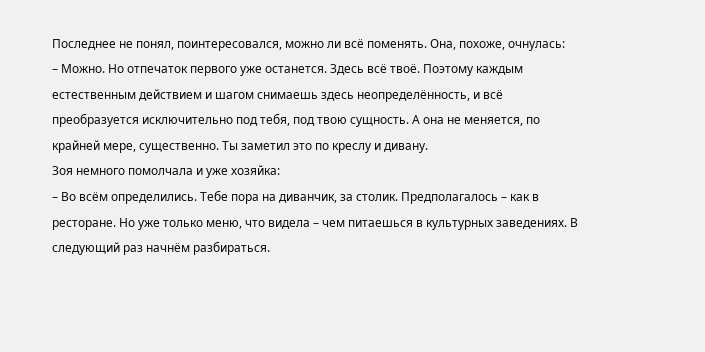Последнее не понял, поинтересовался, можно ли всё поменять. Она, похоже, очнулась:
– Можно. Но отпечаток первого уже останется. Здесь всё твоё. Поэтому каждым естественным действием и шагом снимаешь здесь неопределённость, и всё преобразуется исключительно под тебя, под твою сущность. А она не меняется, по крайней мере, существенно. Ты заметил это по креслу и дивану.
Зоя немного помолчала и уже хозяйка:
– Во всём определились. Тебе пора на диванчик, за столик. Предполагалось – как в ресторане. Но уже только меню, что видела – чем питаешься в культурных заведениях. В следующий раз начнём разбираться.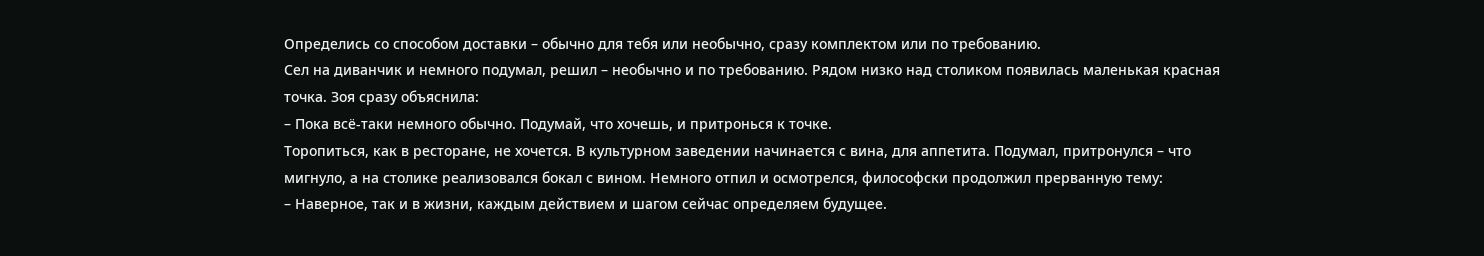Определись со способом доставки – обычно для тебя или необычно, сразу комплектом или по требованию.
Сел на диванчик и немного подумал, решил – необычно и по требованию. Рядом низко над столиком появилась маленькая красная точка. Зоя сразу объяснила:
– Пока всё-таки немного обычно. Подумай, что хочешь, и притронься к точке.
Торопиться, как в ресторане, не хочется. В культурном заведении начинается с вина, для аппетита. Подумал, притронулся – что мигнуло, а на столике реализовался бокал с вином. Немного отпил и осмотрелся, философски продолжил прерванную тему:
– Наверное, так и в жизни, каждым действием и шагом сейчас определяем будущее.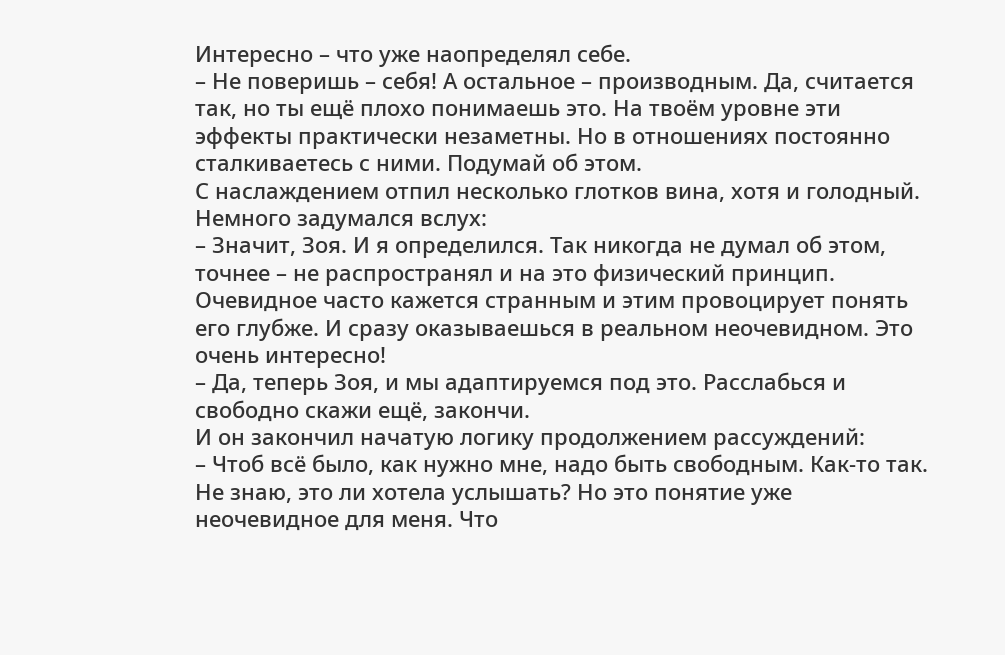Интересно – что уже наопределял себе.
– Не поверишь – себя! А остальное – производным. Да, считается так, но ты ещё плохо понимаешь это. На твоём уровне эти эффекты практически незаметны. Но в отношениях постоянно сталкиваетесь с ними. Подумай об этом.
С наслаждением отпил несколько глотков вина, хотя и голодный. Немного задумался вслух:
– Значит, Зоя. И я определился. Так никогда не думал об этом, точнее – не распространял и на это физический принцип. Очевидное часто кажется странным и этим провоцирует понять его глубже. И сразу оказываешься в реальном неочевидном. Это очень интересно!
– Да, теперь Зоя, и мы адаптируемся под это. Расслабься и свободно скажи ещё, закончи.
И он закончил начатую логику продолжением рассуждений:
– Чтоб всё было, как нужно мне, надо быть свободным. Как-то так. Не знаю, это ли хотела услышать? Но это понятие уже неочевидное для меня. Что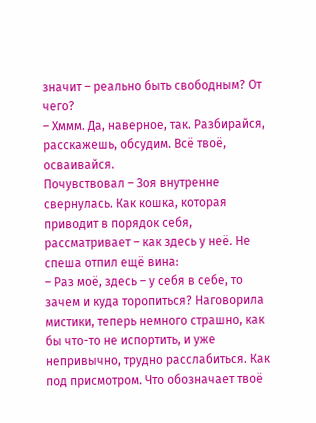значит – реально быть свободным? От чего?
– Хммм. Да, наверное, так. Разбирайся, расскажешь, обсудим. Всё твоё, осваивайся.
Почувствовал – Зоя внутренне свернулась. Как кошка, которая приводит в порядок себя, рассматривает – как здесь у неё. Не спеша отпил ещё вина:
– Раз моё, здесь – у себя в себе, то зачем и куда торопиться? Наговорила мистики, теперь немного страшно, как бы что-то не испортить, и уже непривычно, трудно расслабиться. Как под присмотром. Что обозначает твоё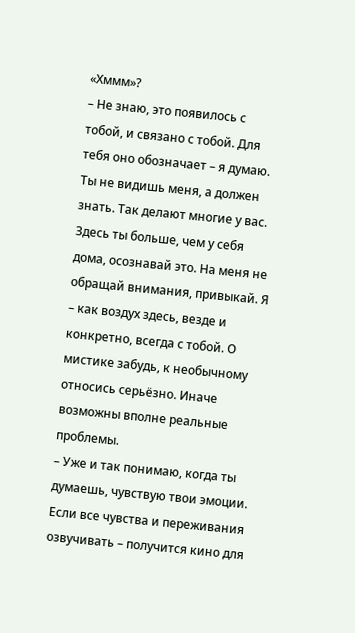«Хммм»?
– Не знаю, это появилось с тобой, и связано с тобой. Для тебя оно обозначает – я думаю. Ты не видишь меня, а должен знать. Так делают многие у вас. Здесь ты больше, чем у себя дома, осознавай это. На меня не обращай внимания, привыкай. Я – как воздух здесь, везде и конкретно, всегда с тобой. О мистике забудь, к необычному относись серьёзно. Иначе возможны вполне реальные проблемы.
– Уже и так понимаю, когда ты думаешь, чувствую твои эмоции. Если все чувства и переживания озвучивать – получится кино для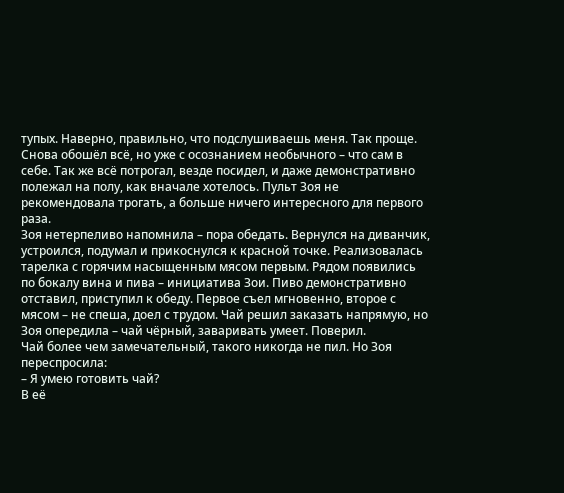тупых. Наверно, правильно, что подслушиваешь меня. Так проще.
Снова обошёл всё, но уже с осознанием необычного – что сам в себе. Так же всё потрогал, везде посидел, и даже демонстративно полежал на полу, как вначале хотелось. Пульт Зоя не рекомендовала трогать, а больше ничего интересного для первого раза.
Зоя нетерпеливо напомнила – пора обедать. Вернулся на диванчик, устроился, подумал и прикоснулся к красной точке. Реализовалась тарелка с горячим насыщенным мясом первым. Рядом появились по бокалу вина и пива – инициатива Зои. Пиво демонстративно отставил, приступил к обеду. Первое съел мгновенно, второе с мясом – не спеша, доел с трудом. Чай решил заказать напрямую, но Зоя опередила – чай чёрный, заваривать умеет. Поверил.
Чай более чем замечательный, такого никогда не пил. Но Зоя переспросила:
– Я умею готовить чай?
В её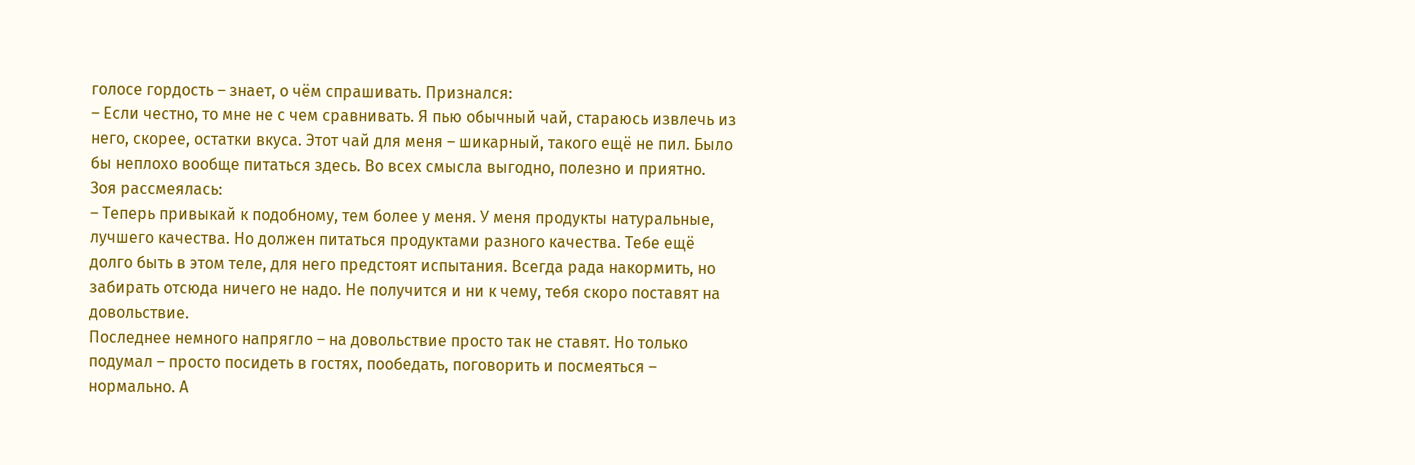голосе гордость – знает, о чём спрашивать. Признался:
– Если честно, то мне не с чем сравнивать. Я пью обычный чай, стараюсь извлечь из него, скорее, остатки вкуса. Этот чай для меня – шикарный, такого ещё не пил. Было бы неплохо вообще питаться здесь. Во всех смысла выгодно, полезно и приятно.
Зоя рассмеялась:
– Теперь привыкай к подобному, тем более у меня. У меня продукты натуральные, лучшего качества. Но должен питаться продуктами разного качества. Тебе ещё долго быть в этом теле, для него предстоят испытания. Всегда рада накормить, но забирать отсюда ничего не надо. Не получится и ни к чему, тебя скоро поставят на довольствие.
Последнее немного напрягло – на довольствие просто так не ставят. Но только подумал – просто посидеть в гостях, пообедать, поговорить и посмеяться – нормально. А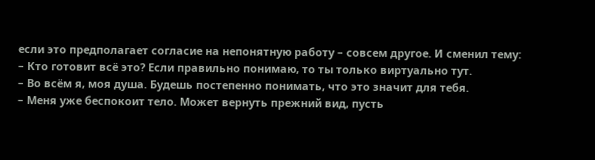если это предполагает согласие на непонятную работу – совсем другое. И сменил тему:
– Кто готовит всё это? Если правильно понимаю, то ты только виртуально тут.
– Во всём я, моя душа. Будешь постепенно понимать, что это значит для тебя.
– Меня уже беспокоит тело. Может вернуть прежний вид, пусть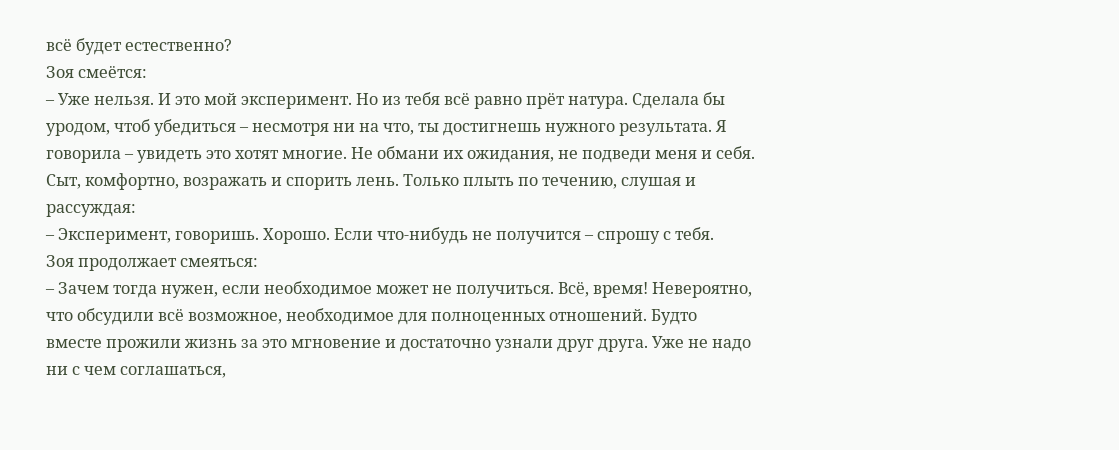всё будет естественно?
Зоя смеётся:
– Уже нельзя. И это мой эксперимент. Но из тебя всё равно прёт натура. Сделала бы уродом, чтоб убедиться – несмотря ни на что, ты достигнешь нужного результата. Я говорила – увидеть это хотят многие. Не обмани их ожидания, не подведи меня и себя.
Сыт, комфортно, возражать и спорить лень. Только плыть по течению, слушая и рассуждая:
– Эксперимент, говоришь. Хорошо. Если что-нибудь не получится – спрошу с тебя.
Зоя продолжает смеяться:
– Зачем тогда нужен, если необходимое может не получиться. Всё, время! Невероятно, что обсудили всё возможное, необходимое для полноценных отношений. Будто вместе прожили жизнь за это мгновение и достаточно узнали друг друга. Уже не надо ни с чем соглашаться,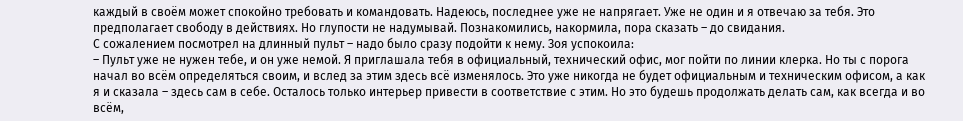каждый в своём может спокойно требовать и командовать. Надеюсь, последнее уже не напрягает. Уже не один и я отвечаю за тебя. Это предполагает свободу в действиях. Но глупости не надумывай. Познакомились, накормила, пора сказать – до свидания.
С сожалением посмотрел на длинный пульт – надо было сразу подойти к нему. Зоя успокоила:
– Пульт уже не нужен тебе, и он уже немой. Я приглашала тебя в официальный, технический офис, мог пойти по линии клерка. Но ты с порога начал во всём определяться своим, и вслед за этим здесь всё изменялось. Это уже никогда не будет официальным и техническим офисом, а как я и сказала – здесь сам в себе. Осталось только интерьер привести в соответствие с этим. Но это будешь продолжать делать сам, как всегда и во всём,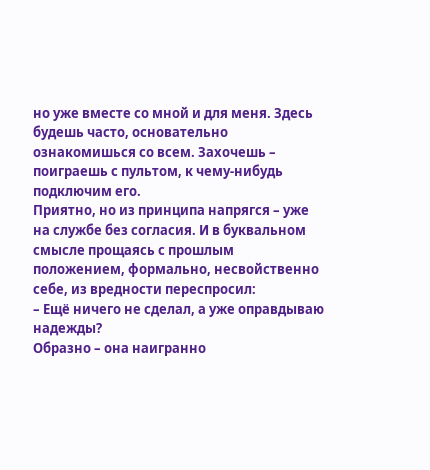но уже вместе со мной и для меня. Здесь будешь часто, основательно ознакомишься со всем. Захочешь – поиграешь с пультом, к чему-нибудь подключим его.
Приятно, но из принципа напрягся – уже на службе без согласия. И в буквальном смысле прощаясь с прошлым положением, формально, несвойственно себе, из вредности переспросил:
– Ещё ничего не сделал, а уже оправдываю надежды?
Образно – она наигранно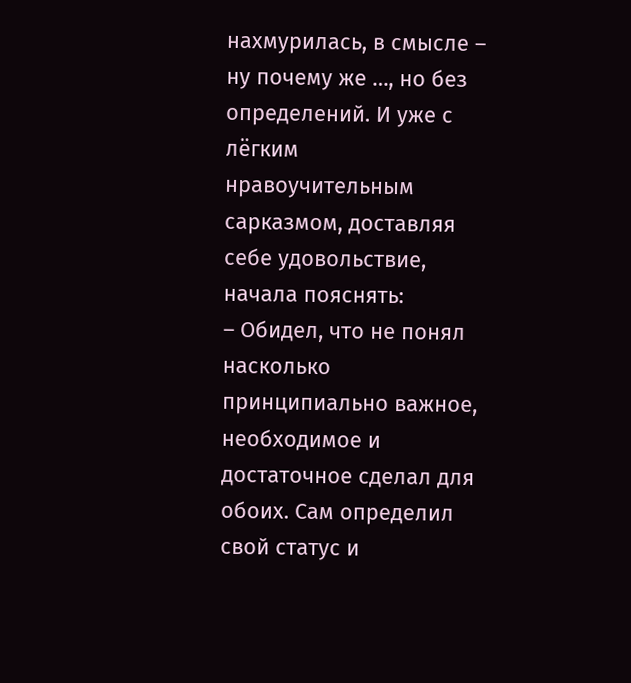нахмурилась, в смысле – ну почему же …, но без определений. И уже с лёгким нравоучительным сарказмом, доставляя себе удовольствие, начала пояснять:
– Обидел, что не понял насколько принципиально важное, необходимое и достаточное сделал для обоих. Сам определил свой статус и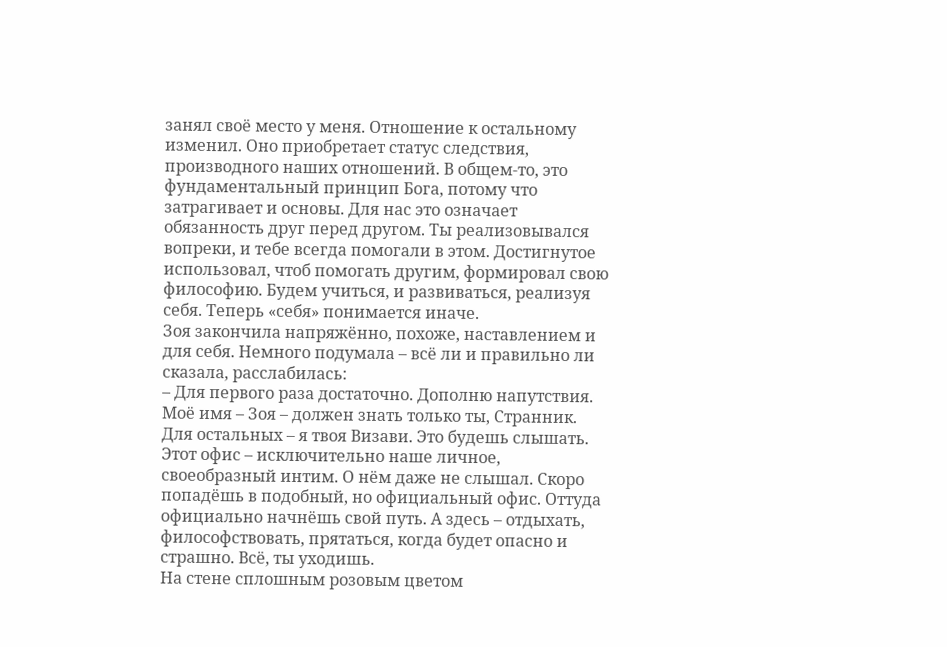занял своё место у меня. Отношение к остальному изменил. Оно приобретает статус следствия, производного наших отношений. В общем-то, это фундаментальный принцип Бога, потому что затрагивает и основы. Для нас это означает обязанность друг перед другом. Ты реализовывался вопреки, и тебе всегда помогали в этом. Достигнутое использовал, чтоб помогать другим, формировал свою философию. Будем учиться, и развиваться, реализуя себя. Теперь «себя» понимается иначе.
Зоя закончила напряжённо, похоже, наставлением и для себя. Немного подумала – всё ли и правильно ли сказала, расслабилась:
– Для первого раза достаточно. Дополню напутствия. Моё имя – Зоя – должен знать только ты, Странник. Для остальных – я твоя Визави. Это будешь слышать. Этот офис – исключительно наше личное, своеобразный интим. О нём даже не слышал. Скоро попадёшь в подобный, но официальный офис. Оттуда официально начнёшь свой путь. А здесь – отдыхать, философствовать, прятаться, когда будет опасно и страшно. Всё, ты уходишь.
На стене сплошным розовым цветом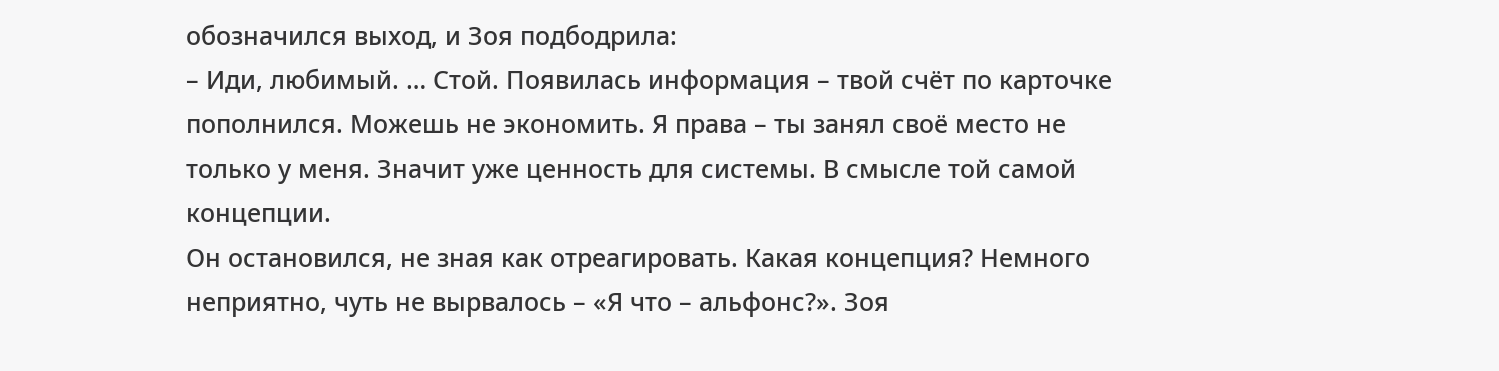обозначился выход, и Зоя подбодрила:
– Иди, любимый. … Стой. Появилась информация – твой счёт по карточке пополнился. Можешь не экономить. Я права – ты занял своё место не только у меня. Значит уже ценность для системы. В смысле той самой концепции.
Он остановился, не зная как отреагировать. Какая концепция? Немного неприятно, чуть не вырвалось – «Я что – альфонс?». Зоя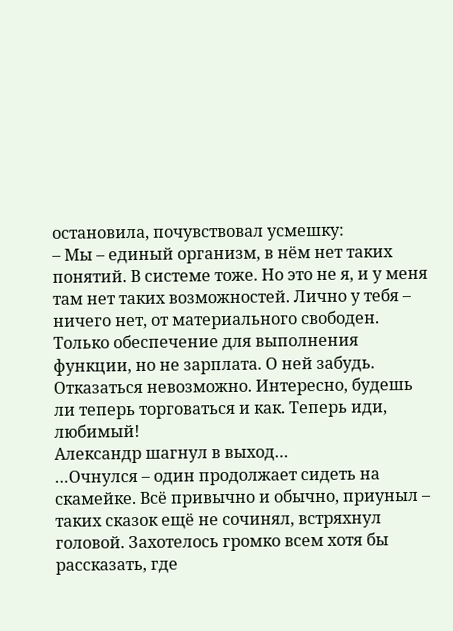остановила, почувствовал усмешку:
– Мы – единый организм, в нём нет таких понятий. В системе тоже. Но это не я, и у меня там нет таких возможностей. Лично у тебя – ничего нет, от материального свободен. Только обеспечение для выполнения функции, но не зарплата. О ней забудь. Отказаться невозможно. Интересно, будешь ли теперь торговаться и как. Теперь иди, любимый!
Александр шагнул в выход…
…Очнулся – один продолжает сидеть на скамейке. Всё привычно и обычно, приуныл – таких сказок ещё не сочинял, встряхнул головой. Захотелось громко всем хотя бы рассказать, где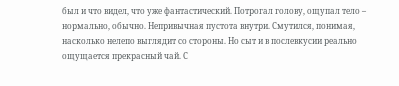был и что видел, что уже фантастический. Потрогал голову, ощупал тело – нормально, обычно. Непривычная пустота внутри. Смутился, понимая, насколько нелепо выглядит со стороны. Но сыт и в послевкусии реально ощущается прекрасный чай. С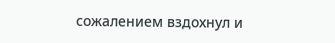сожалением вздохнул и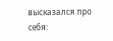высказался про себя: